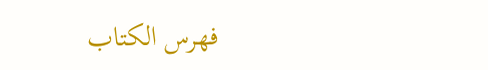فهرس الكتاب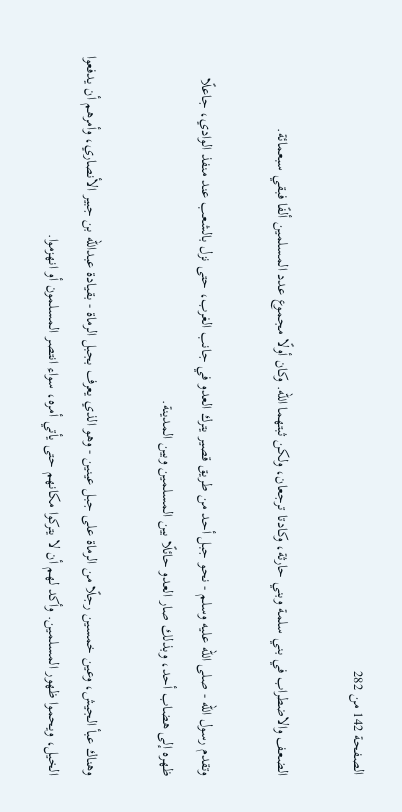الصفحة 142 من 282

الضعف والاضطراب في بني سلمة وبني حارثة، وكادتا ترجعان، ولكن ثبتهما الله. وكان أولًا مجموع عدد المسلمين ألفًا فبقي سبعمائة.

وتقدم رسول الله - صلى الله عليه وسلم - نحو جبل أحد من طريق قصير يترك العدو في جانب الغرب، حتى نزل بالشعب عند منفذ الوادي، جاعلًا ظهره إلى هضاب أحد، وبذلك صار العدو حائلًا بين المسلمين وبين المدينة.

وهناك عبأ الجيش، وعين خمسين رجلًا من الرماة على جبل عينين - وهو الذي يعرف بجبل الرماة - بقيادة عبدالله بن جبير الأنصاري، وأمرهم أن يدفعوا الخيل، ويحموا ظهور المسلمين. وأكد لهم أن لا يتركوا مكانهم حتى يأتي أمره، سواء انتصر المسلمون أو انهزموا.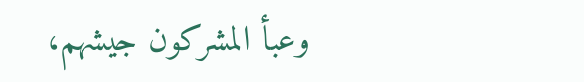وعبأ المشركون جيشهم،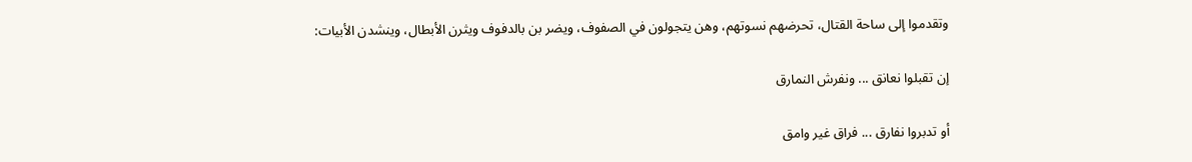وتقدموا إلى ساحة القتال، تحرضهم نسوتهم، وهن يتجولون في الصفوف، ويضر بن بالدفوف ويثرن الأبطال، وينشدن الأبيات:

إن تقبلوا نعانق ... ونفرش النمارق

أو تدبروا نفارق ... فراق غير وامق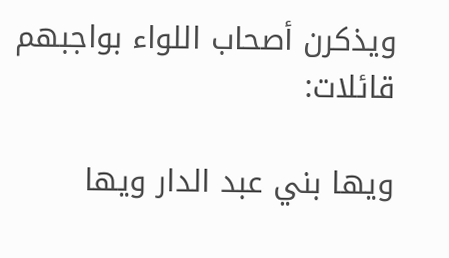ويذكرن أصحاب اللواء بواجبهم قائلات:

ويها بني عبد الدار ويها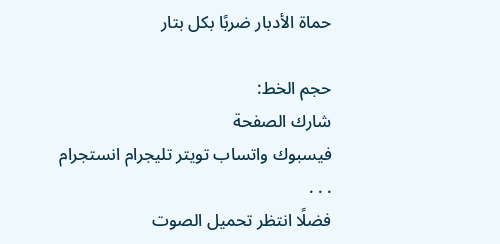حماة الأدبار ضربًا بكل بتار

حجم الخط:
شارك الصفحة
فيسبوك واتساب تويتر تليجرام انستجرام
. . .
فضلًا انتظر تحميل الصوت